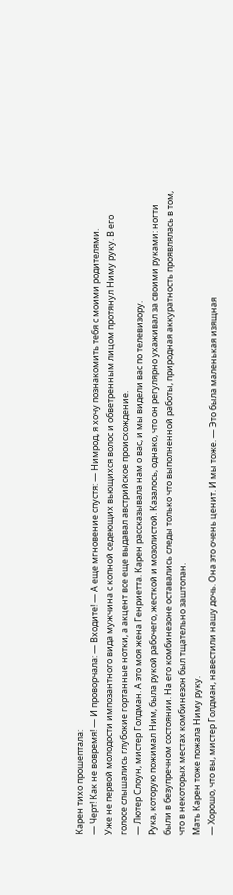Карен тихо прошептала:
— Черт! Как не вовремя! — И проворчала: — Входите! — А еще мгновение спустя: — Нимрод, я хочу познакомить тебя с моими родителями.
Уже не первой молодости импозантного вида мужчина с копной седеющих вьющихся волос и обветренным лицом протянул Ниму руку. В его голосе слышались глубокие гортанные нотки, а акцент все еще выдавал австрийское происхождение.
— Лютер Слоун, мистер Голдман. А это моя жена Генриетта. Карен рассказывала нам о вас, и мы видели вас по телевизору.
Рука, которую пожимал Ним, была рукой рабочего, жесткой и мозолистой. Казалось, однако, что он регулярно ухаживал за своими руками: ногти были в безупречном состоянии. На его комбинезоне оставались следы только что выполненной работы, природная аккуратность проявлялась в том, что в некоторых местах комбинезон был тщательно заштопан.
Мать Карен тоже пожала Ниму руку.
— Хорошо, что вы, мистер Голдман, навестили нашу дочь. Она это очень ценит. И мы тоже. — Это была маленькая изящная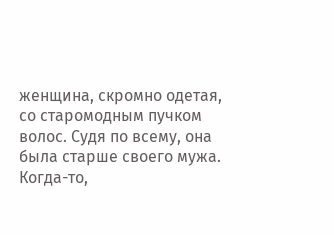женщина, скромно одетая, со старомодным пучком волос. Судя по всему, она была старше своего мужа. Когда-то,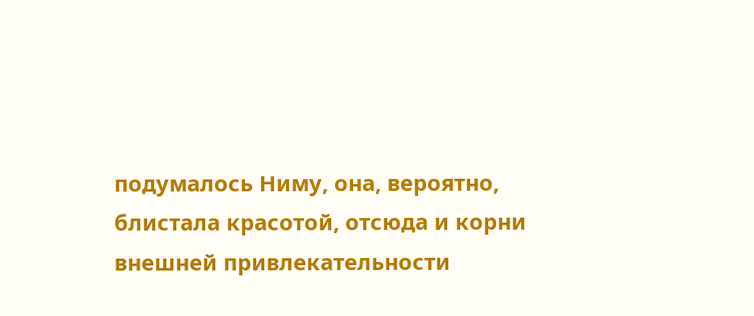подумалось Ниму, она, вероятно, блистала красотой, отсюда и корни внешней привлекательности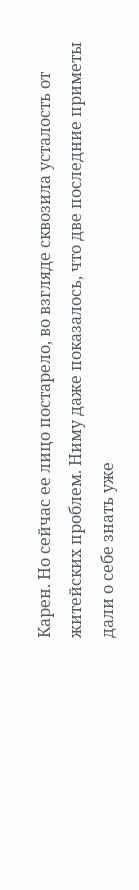Карен. Но сейчас ее лицо постарело, во взгляде сквозила усталость от житейских проблем. Ниму даже показалось, что две последние приметы дали о себе знать уже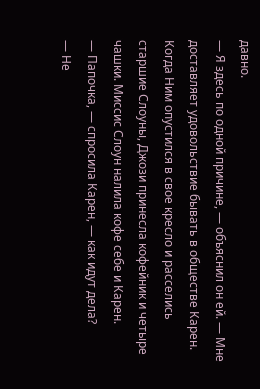давно.
— Я здесь по одной причине, — объяснил он ей. — Мне доставляет удовольствие бывать в обществе Карен.
Когда Ним опустился в свое кресло и расселись старшие Слоуны, Джози принесла кофейник и четыре чашки. Миссис Слоун налила кофе себе и Карен.
— Папочка, — спросила Карен, — как идут дела?
— Не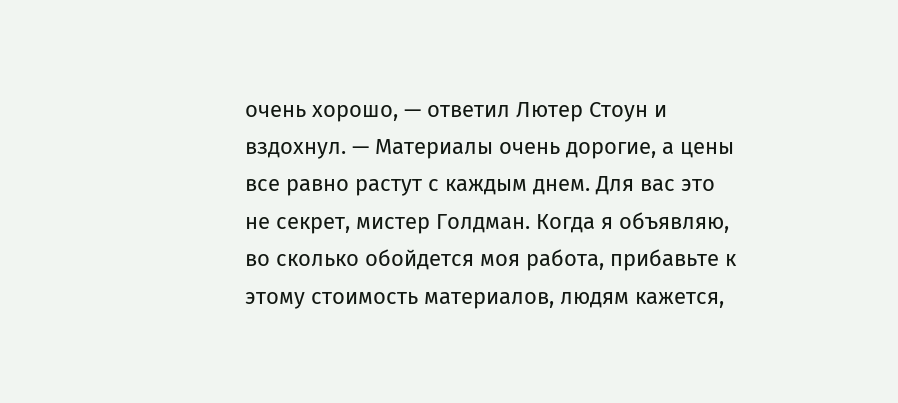очень хорошо, — ответил Лютер Стоун и вздохнул. — Материалы очень дорогие, а цены все равно растут с каждым днем. Для вас это не секрет, мистер Голдман. Когда я объявляю, во сколько обойдется моя работа, прибавьте к этому стоимость материалов, людям кажется,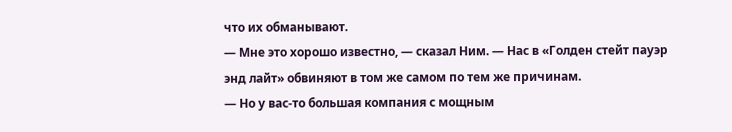что их обманывают.
— Мне это хорошо известно, — сказал Ним. — Нас в «Голден стейт пауэр энд лайт» обвиняют в том же самом по тем же причинам.
— Но у вас-то большая компания с мощным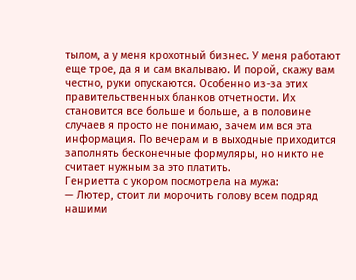тылом, а у меня крохотный бизнес. У меня работают еще трое, да я и сам вкалываю. И порой, скажу вам честно, руки опускаются. Особенно из-за этих правительственных бланков отчетности. Их становится все больше и больше, а в половине случаев я просто не понимаю, зачем им вся эта информация. По вечерам и в выходные приходится заполнять бесконечные формуляры, но никто не считает нужным за это платить.
Генриетта с укором посмотрела на мужа:
— Лютер, стоит ли морочить голову всем подряд нашими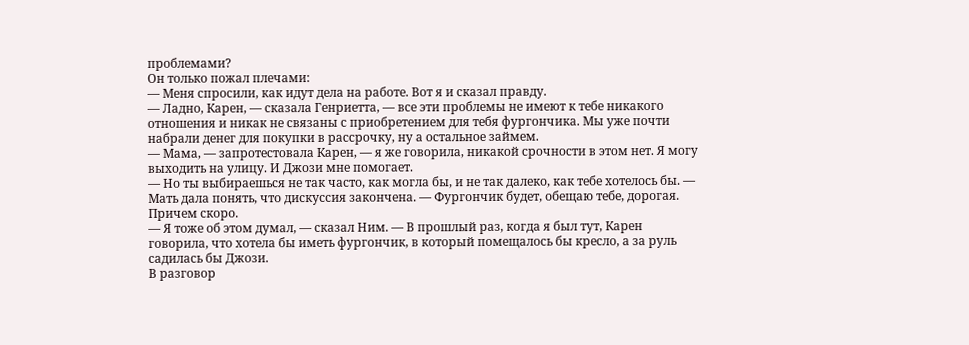проблемами?
Он только пожал плечами:
— Меня спросили, как идут дела на работе. Вот я и сказал правду.
— Ладно, Карен, — сказала Генриетта, — все эти проблемы не имеют к тебе никакого отношения и никак не связаны с приобретением для тебя фургончика. Мы уже почти набрали денег для покупки в рассрочку, ну а остальное займем.
— Мама, — запротестовала Карен, — я же говорила, никакой срочности в этом нет. Я могу выходить на улицу. И Джози мне помогает.
— Но ты выбираешься не так часто, как могла бы, и не так далеко, как тебе хотелось бы. — Мать дала понять, что дискуссия закончена. — Фургончик будет, обещаю тебе, дорогая. Причем скоро.
— Я тоже об этом думал, — сказал Ним. — В прошлый раз, когда я был тут, Карен говорила, что хотела бы иметь фургончик, в который помещалось бы кресло, а за руль садилась бы Джози.
В разговор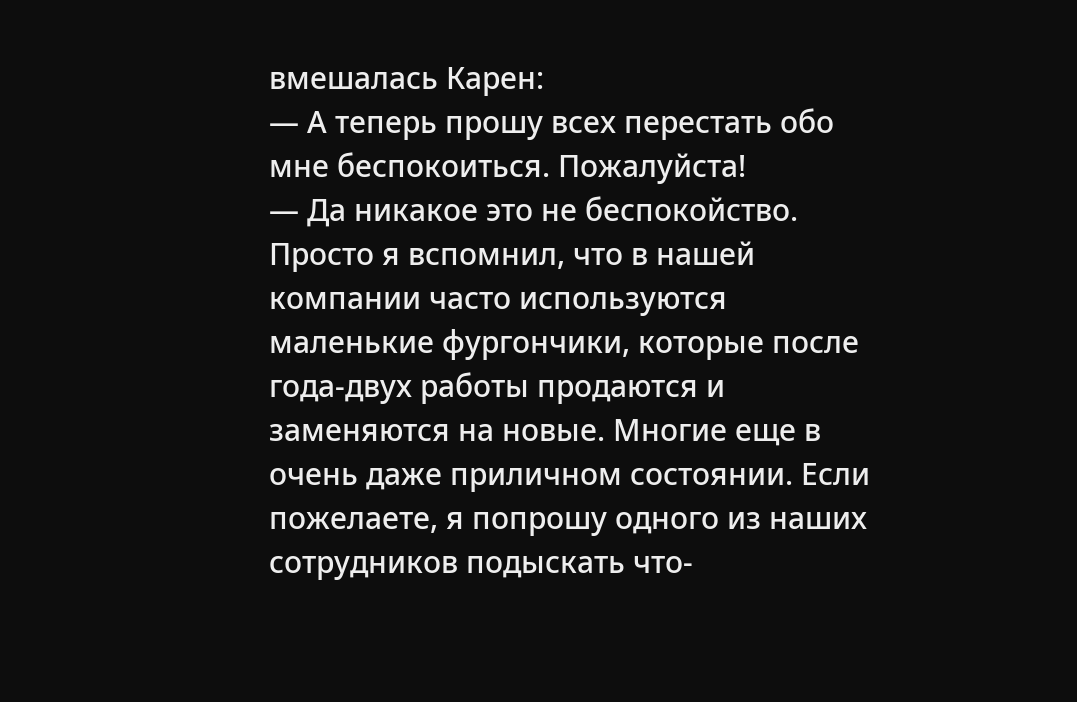вмешалась Карен:
— А теперь прошу всех перестать обо мне беспокоиться. Пожалуйста!
— Да никакое это не беспокойство. Просто я вспомнил, что в нашей компании часто используются маленькие фургончики, которые после года-двух работы продаются и заменяются на новые. Многие еще в очень даже приличном состоянии. Если пожелаете, я попрошу одного из наших сотрудников подыскать что-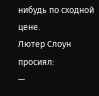нибудь по сходной цене.
Лютер Слоун просиял:
—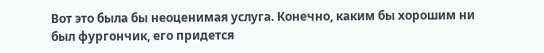Вот это была бы неоценимая услуга. Конечно, каким бы хорошим ни был фургончик, его придется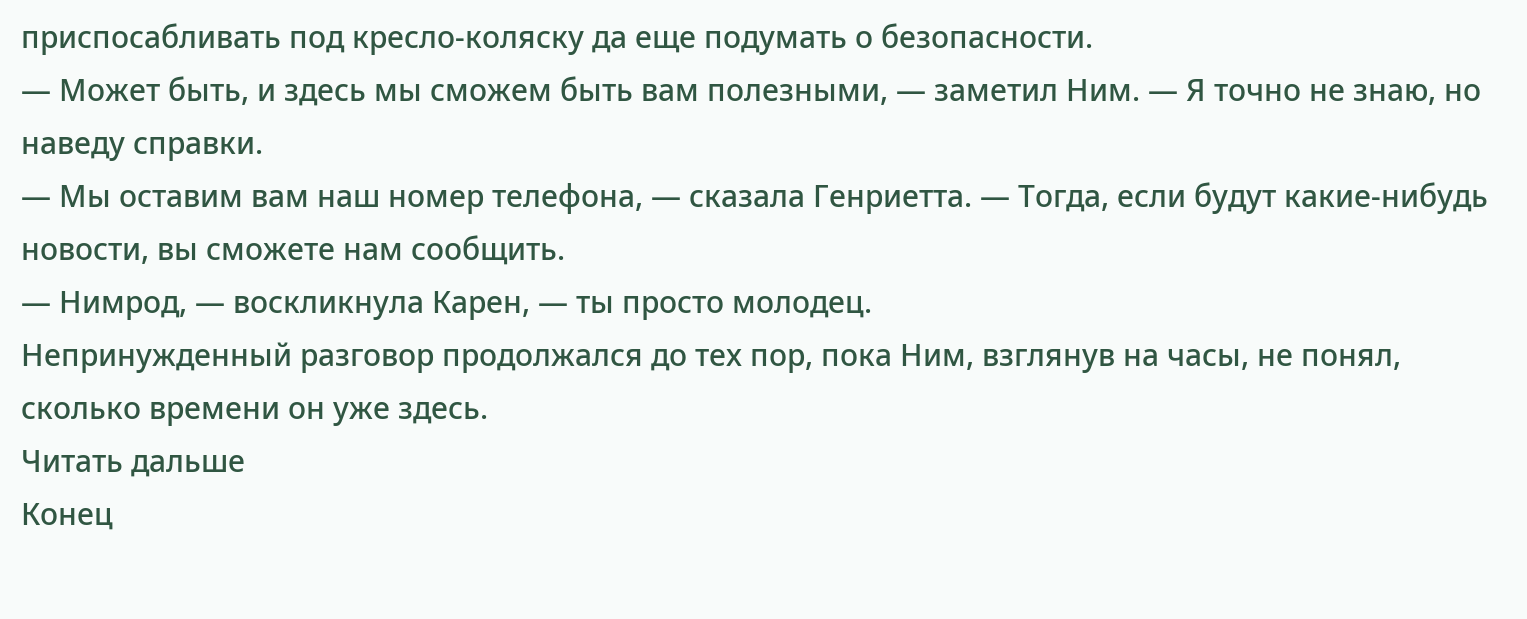приспосабливать под кресло-коляску да еще подумать о безопасности.
— Может быть, и здесь мы сможем быть вам полезными, — заметил Ним. — Я точно не знаю, но наведу справки.
— Мы оставим вам наш номер телефона, — сказала Генриетта. — Тогда, если будут какие-нибудь новости, вы сможете нам сообщить.
— Нимрод, — воскликнула Карен, — ты просто молодец.
Непринужденный разговор продолжался до тех пор, пока Ним, взглянув на часы, не понял, сколько времени он уже здесь.
Читать дальше
Конец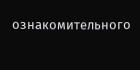ознакомительного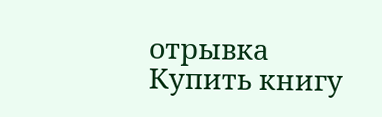отрывка
Купить книгу